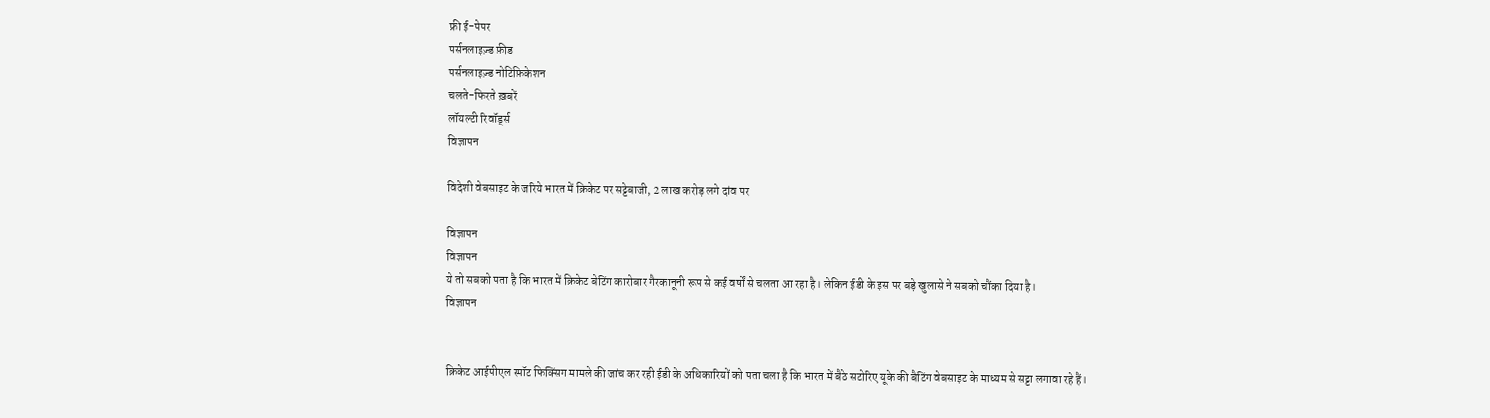फ्री ई-पेपर
पर्सनलाइज़्ड फ़ीड
पर्सनलाइज़्ड नोटिफ़िकेशन
चलते-फिरते ख़बरें
लॉयल्टी रिवॉर्ड्स
विज्ञापन

विदेशी वेबसाइट के जरिये भारत में क्रिकेट पर सट्टेबाजी, 2 लाख करोड़ लगे दांव पर

विज्ञापन
विज्ञापन
ये तो सबको पता है कि भारत में क्रिकेट बेटिंग कारोबार गैरकानूनी रूप से कई वर्षों से चलता आ रहा है। लेकिन ईडी के इस पर बड़े खुलासे ने सबको चौंका दिया है।
विज्ञापन


क्रिकेट आईपीएल स्पॉट फिक्सिंग मामले की जांच कर रही ईडी के अधिकारियों को पता चला है कि भारत में बैठे सटोरिए यूके की बैटिंग वेबसाइट के माध्यम से सट्टा लगावा रहे हैं।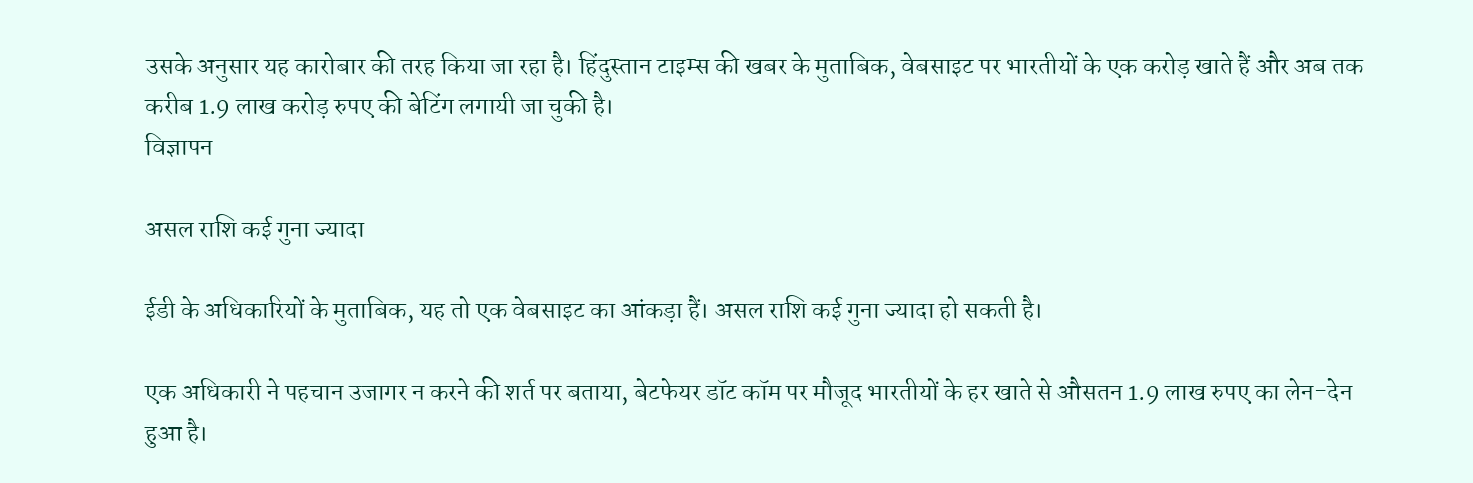उसके अनुसार यह कारोबार की तरह किया जा रहा है। हिंदुस्तान टाइम्स की खबर के मुताबिक, वेबसाइट पर भारतीयों के एक करोड़ खाते हैं और अब तक करीब 1.9 लाख करोड़ रुपए की बेटिंग लगायी जा चुकी है।
विज्ञापन

असल राशि कई गुना ज्यादा

ईडी के अधिकारियों के मुताबिक, यह तो एक वेबसाइट का आंकड़ा हैं। असल राशि कई गुना ज्यादा हो सकती है।

एक अधिकारी ने पहचान उजागर न करने की शर्त पर बताया, बेटफेयर डॉट कॉम पर मौजूद भारतीयों के हर खाते से औसतन 1.9 लाख रुपए का लेन-देन हुआ है।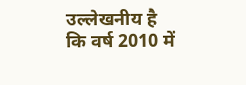उल्‍लेखनीय है कि वर्ष 2010 में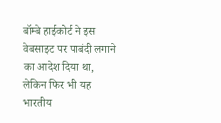बॉम्बे हाईकोर्ट ने इस वेबसाइट पर पाबंदी लगाने का आदेश दिया था, लेकिन फिर भी यह भारतीय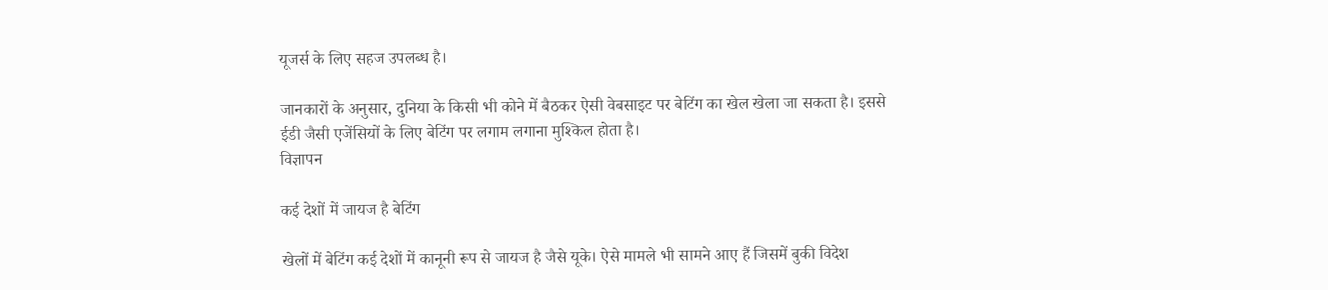यूजर्स के लिए सहज उपलब्ध है।

जानकारों के अनुसार, दुनिया के किसी भी कोने में बैठकर ऐसी वेबसाइट पर बेटिंग का खेल खेला जा सकता है। इससे ईडी जैसी एजेंसियों के लिए बेटिंग पर लगाम लगाना मुश्किल होता है।
विज्ञापन

कई देशों में जायज है बेटिंग

खेलों में बेटिंग कई देशों में कानूनी रूप से जायज है जैसे यूके। ऐसे मामले भी सामने आए हैं जिसमें बुकी विदेश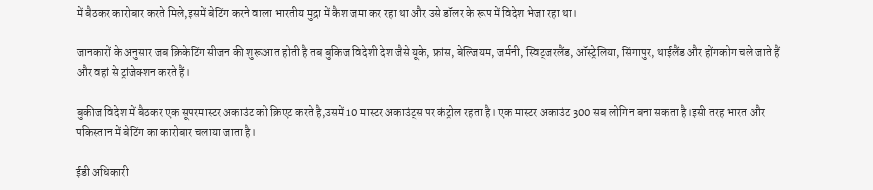में बैठकर कारोबार करते मिले,इसमें बेटिंग करने वाला भारतीय मुद्रा में कैश जमा कर रहा था और उसे डॉलर के रूप में विदेश भेजा रहा था।

जानकारों के अनुसार जब क्रिकेटिंग सीजन की शुरूआत होती है तब बुकिज विदेशी देश जैसे यूके, फ्रांस, बेल्जियम, जर्मनी, स्‍विट्जरलैंड, ऑस्ट्रेलिया, सिंगापुर, थाईलैंड और होंगकोग चले जाते हैं और वहां से ट्रांजेक्‍शन करते हैं।

बुकीज विदेश में बैठकर एक सूपरमास्‍टर अकाउंट को क्रिएट करते है,उसमें 10 मास्टर अकाउंट्स पर कंट्रोल रहता है। एक मास्टर अकाउंट 300 सब लोगिन बना सकता है।इसी तरह भारत और पकिस्तान में बेटिंग का कारोबार चलाया जाता है।

ईडी अधिकारी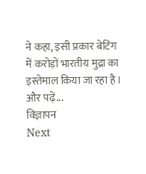ने कहा, इसी प्रकार बेटिंग में करोड़ों भारतीय मुद्रा का इस्तेमाल किया जा रहा है।
और पढ़ें...
विज्ञापन
Next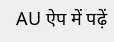AU ऐप में पढ़ें